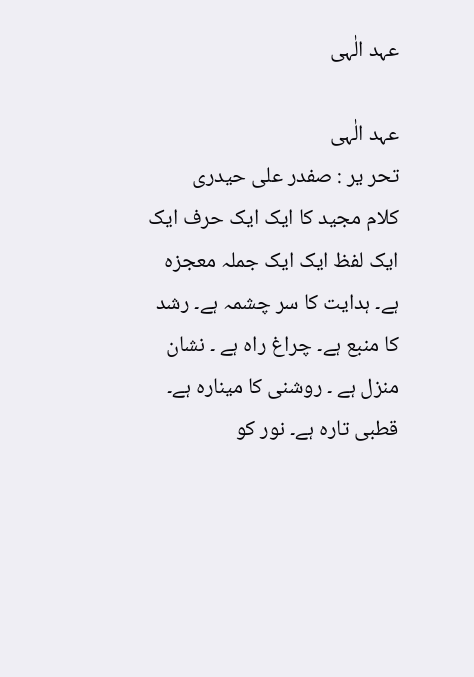عہد الٰہی

عہد الٰہی
تحر یر : صفدر علی حیدری
کلام مجید کا ایک ایک حرف ایک ایک لفظ ایک ایک جملہ معجزہ ہے۔ ہدایت کا سر چشمہ ہے۔ رشد کا منبع ہے۔ چراغ راہ ہے ۔ نشان منزل ہے ۔ روشنی کا مینارہ ہے۔ قطبی تارہ ہے۔ نور کو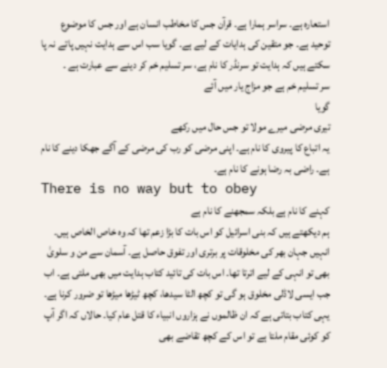استعارہ ہے۔ سراسر ہمارا ہے۔ قرآن جس کا مخاطب انسان ہے اور جس کا موضوع توحید ہے۔ جو متقین کی ہدایات کے لیے ہے۔ گویا سب اس سے ہدایت نہیں پاتے نہ پا سکتے ہیں کہ ہدایت تو سرنڈر کا نام ہے، سر تسلیم خم کر دینے سے عبارت ہے ۔
سر تسلیم خم ہے جو مزاج یار میں آئے
گویا
تیری مرضی میرے مولا تو جس حال میں رکھے
یہ اتباع کا پیروی کا نام ہے۔ اپنی مرضی کو رب کی مرضی کے آگے جھکا دینے کا نام ہے۔ راضی بہ رضا ہونے کا نام ہے۔
There is no way but to obey
کہنے کا نام ہے بلکہ سمجھنے کا نام ہے
ہم دیکھتے ہیں کہ بنی اسرائیل کو اس بات کا بڑا زعم تھا کہ وہ خاص الخاص ہیں۔ انہیں جہان بھر کی مخلوقات پر برتری اور تفوق حاصل ہے۔ آسمان سے من و سلویٰ بھی تو انہی کے لیے اترتا تھا۔ اس بات کی تائید کتاب ہدایت میں بھی ملتی ہے۔ اب جب ایسی لاڈلی مخلوق ہو گی تو کچھ الٹا سیدھا، کچھ ٹیڑھا میڑھا تو ضرور کرنا ہے۔ یہی کتاب بتاتی ہے کہ ان ظالموں نے ہزاروں انبیاء کا قتل عام کیا۔ حالاں کہ اگر آپ کو کوئی مقام ملتا ہے تو اس کے کچھ تقاضے بھی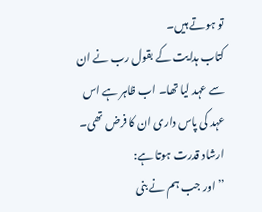تو ہوتے ہیں۔
کتاب ہدایت کے بقول رب نے ان سے عہد لیا تھا۔ اب ظاہر ہے اس عہد کی پاس داری ان کا فرض تھی۔
ارشاد قدرت ہوتا ہے:
’’ اور جب ہم نے بنی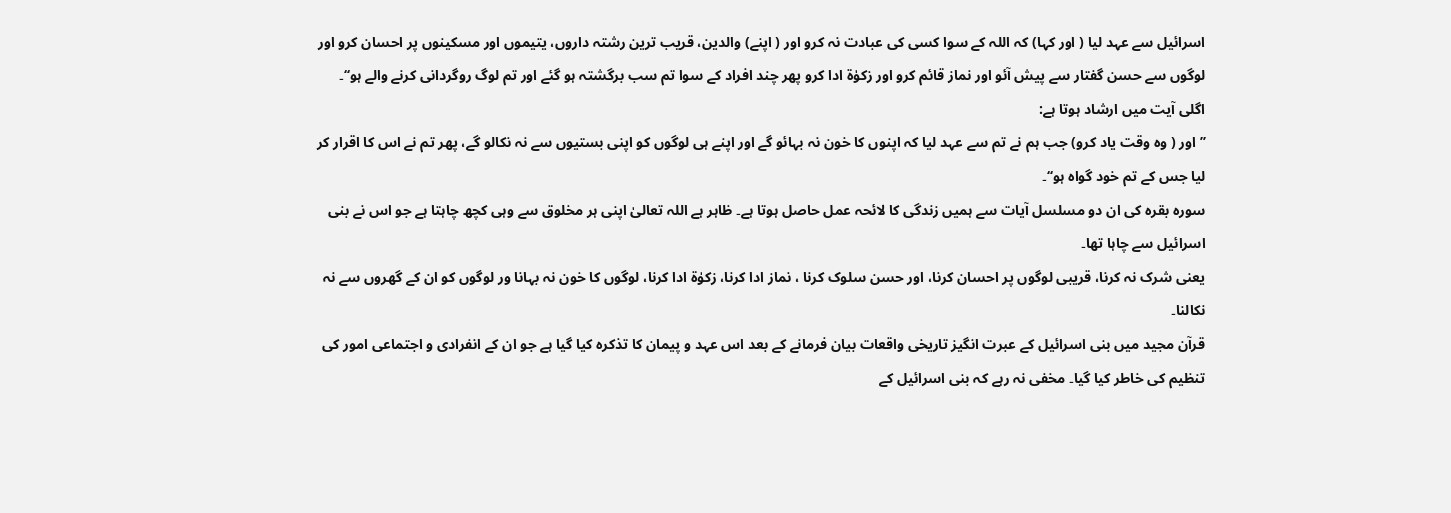اسرائیل سے عہد لیا ( اور کہا) کہ اللہ کے سوا کسی کی عبادت نہ کرو اور ( اپنے) والدین، قریب ترین رشتہ داروں، یتیموں اور مسکینوں پر احسان کرو اور لوگوں سے حسن گفتار سے پیش آئو اور نماز قائم کرو اور زکوٰۃ ادا کرو پھر چند افراد کے سوا تم سب برگشتہ ہو گئے اور تم لوگ روگردانی کرنے والے ہو‘‘۔
اگلی آیت میں ارشاد ہوتا ہے:
’’ اور ( وہ وقت یاد کرو) جب ہم نے تم سے عہد لیا کہ اپنوں کا خون نہ بہائو گے اور اپنے ہی لوگوں کو اپنی بستیوں سے نہ نکالو گے، پھر تم نے اس کا اقرار کر لیا جس کے تم خود گواہ ہو‘‘۔
سورہ بقرہ کی ان دو مسلسل آیات سے ہمیں زندگی کا لائحہ عمل حاصل ہوتا ہے۔ ظاہر ہے اللہ تعالیٰ اپنی ہر مخلوق سے وہی کچھ چاہتا ہے جو اس نے بنی اسرائیل سے چاہا تھا۔
یعنی شرک نہ کرنا، قریبی لوگوں پر احسان کرنا، اور حسن سلوک کرنا ، نماز ادا کرنا، زکوٰۃ ادا کرنا، لوگوں کا خون نہ بہانا ور لوگوں کو ان کے گھروں سے نہ نکالنا۔
قرآن مجید میں بنی اسرائیل کے عبرت انگیز تاریخی واقعات بیان فرمانے کے بعد اس عہد و پیمان کا تذکرہ کیا گیا ہے جو ان کے انفرادی و اجتماعی امور کی تنظیم کی خاطر کیا گیا۔ مخفی نہ رہے کہ بنی اسرائیل کے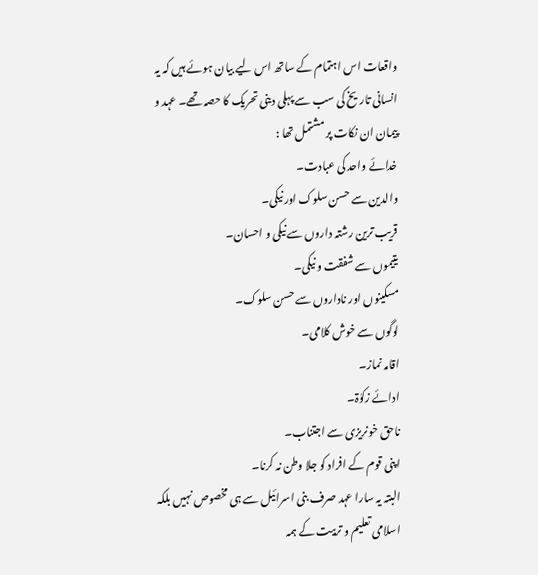واقعات اس اہتمام کے ساتھ اس لیے بیان ہوئے ہیں کہ یہ انسانی تاریخ کی سب سے پہلی دینی تحریک کا حصہ تھے۔ عہد و پیمان ان نکات پر مشتمل تھا :
خدائے واحد کی عبادت۔
والدین سے حسن سلوک اور نیکی۔
قریب ترین رشتہ داروں سے نیکی و احسان۔
یتیموں سے شفقت و نیکی۔
مسکینوں اور ناداروں سے حسن سلوک۔
لوگوں سے خوش کلامی۔
اقامہ نماز۔
ادائے زکوٰۃ۔
ناحق خونریزی سے اجتناب۔
اپنی قوم کے افراد کو جلا وطن نہ کرنا۔
البتہ یہ سارا عہد صرف بنی اسرائیل سے ہی مخصوص نہیں بلکہ اسلامی تعلیم و تربیت کے ہمہ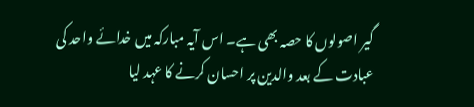گیر اصولوں کا حصہ بھی ہے۔ اس آیہ مبارکہ میں خدائے واحد کی عبادت کے بعد والدین پر احسان کرنے کا عہد لیا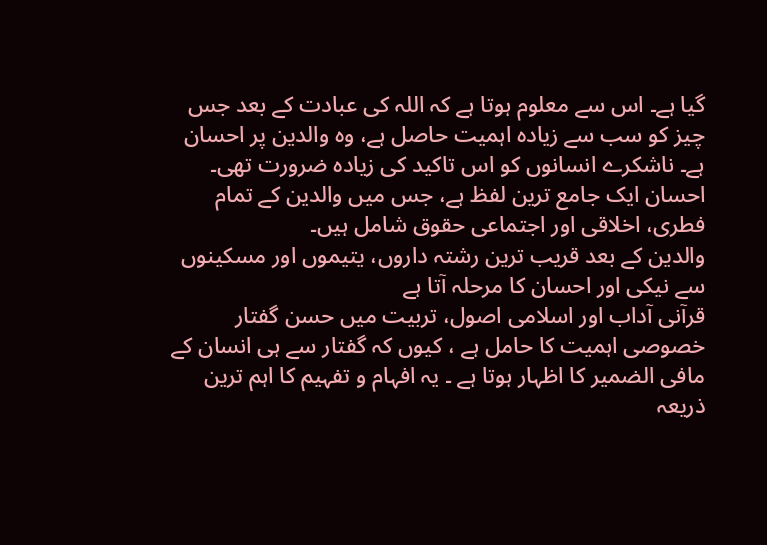گیا ہے۔ اس سے معلوم ہوتا ہے کہ اللہ کی عبادت کے بعد جس چیز کو سب سے زیادہ اہمیت حاصل ہے، وہ والدین پر احسان ہے۔ ناشکرے انسانوں کو اس تاکید کی زیادہ ضرورت تھی۔
احسان ایک جامع ترین لفظ ہے، جس میں والدین کے تمام فطری، اخلاقی اور اجتماعی حقوق شامل ہیں۔
والدین کے بعد قریب ترین رشتہ داروں، یتیموں اور مسکینوں سے نیکی اور احسان کا مرحلہ آتا ہے
قرآنی آداب اور اسلامی اصول، تربیت میں حسن گفتار خصوصی اہمیت کا حامل ہے ، کیوں کہ گفتار سے ہی انسان کے مافی الضمیر کا اظہار ہوتا ہے ۔ یہ افہام و تفہیم کا اہم ترین ذریعہ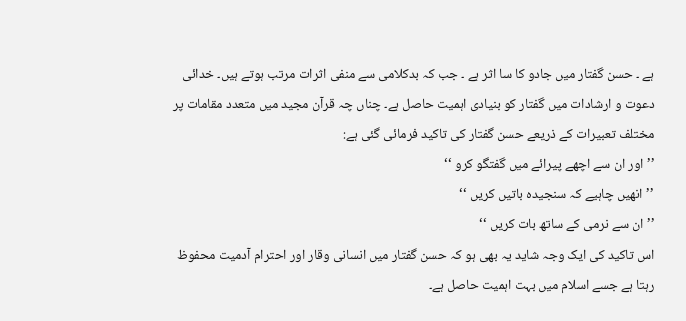ہے ۔ حسن گفتار میں جادو کا سا اثر ہے ۔ جب کہ بدکلامی سے منفی اثرات مرتب ہوتے ہیں۔ خدائی دعوت و ارشادات میں گفتار کو بنیادی اہمیت حاصل ہے۔ چناں چہ قرآن مجید میں متعدد مقامات پر مختلف تعبیرات کے ذریعے حسن گفتار کی تاکید فرمائی گئی ہے:
’’ اور ان سے اچھے پیرائے میں گفتگو کرو ‘‘
’’ انھیں چاہیے کہ سنجیدہ باتیں کریں ‘‘
’’ ان سے نرمی کے ساتھ بات کریں ‘‘
اس تاکید کی ایک وجہ شاید یہ بھی ہو کہ حسن گفتار میں انسانی وقار اور احترام آدمیت محفوظ رہتا ہے جسے اسلام میں بہت اہمیت حاصل ہے۔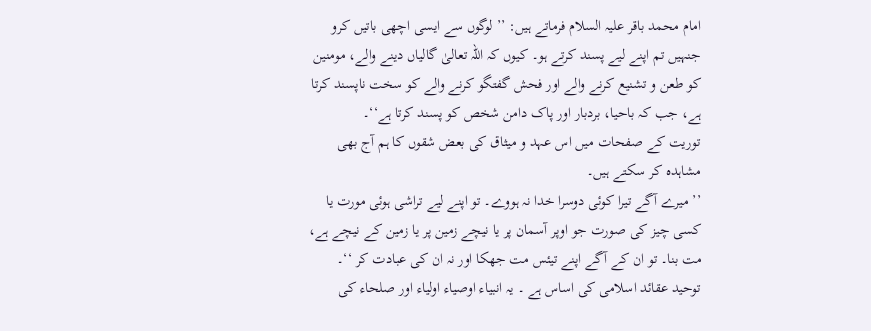امام محمد باقر علیہ السلام فرماتے ہیں: ’’ لوگوں سے ایسی اچھی باتیں کرو جنہیں تم اپنے لیے پسند کرتے ہو۔ کیوں کہ اللہ تعالیٰ گالیاں دینے والے، مومنین کو طعن و تشنیع کرنے والے اور فحش گفتگو کرنے والے کو سخت ناپسند کرتا ہے، جب کہ باحیا، بردبار اور پاک دامن شخص کو پسند کرتا ہے‘‘۔
توریت کے صفحات میں اس عہد و میثاق کی بعض شقوں کا ہم آج بھی مشاہدہ کر سکتے ہیں۔
’’ میرے آگے تیرا کوئی دوسرا خدا نہ ہووے۔ تو اپنے لیے تراشی ہوئی مورت یا کسی چیز کی صورت جو اوپر آسمان پر یا نیچے زمین پر یا زمین کے نیچے ہے، مت بنا۔ تو ان کے آگے اپنے تیئس مت جھکا اور نہ ان کی عبادت کر ‘‘۔
توحید عقائد اسلامی کی اساس ہے ۔ یہ انبیاء اوصیاء اولیاء اور صلحاء کی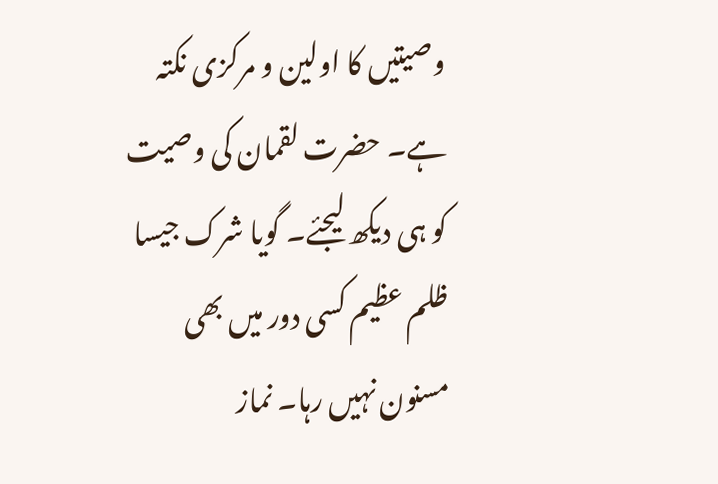وصیتیں کا اولین و مرکزی نکتہ ہے۔ حضرت لقمان کی وصیت کو ہی دیکھ لیجئے۔ گویا شرک جیسا ظلم عظیم کسی دور میں بھی مسنون نہیں رہا۔ نماز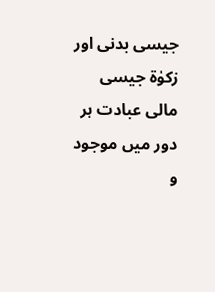جیسی بدنی اور زکوٰۃ جیسی مالی عبادت ہر دور میں موجود و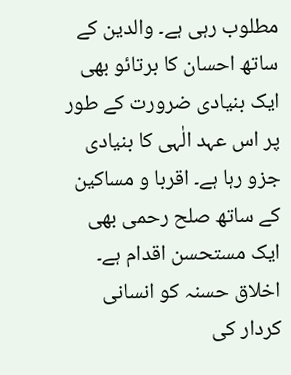مطلوب رہی ہے۔ والدین کے ساتھ احسان کا برتائو بھی ایک بنیادی ضرورت کے طور پر اس عہد الٰہی کا بنیادی جزو رہا ہے۔ اقربا و مساکین کے ساتھ صلح رحمی بھی ایک مستحسن اقدام ہے۔ اخلاق حسنہ کو انسانی کردار کی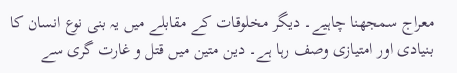معراج سمجھنا چاہیے۔ دیگر مخلوقات کے مقابلے میں یہ بنی نوع انسان کا بنیادی اور امتیازی وصف رہا ہے۔ دین متین میں قتل و غارت گری سے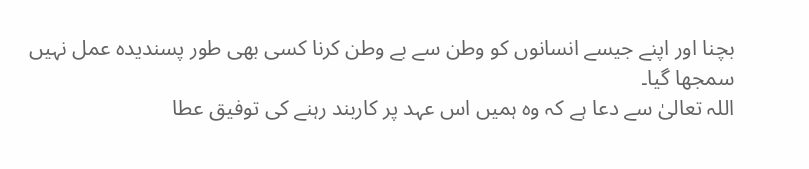بچنا اور اپنے جیسے انسانوں کو وطن سے بے وطن کرنا کسی بھی طور پسندیدہ عمل نہیں سمجھا گیا۔
اللہ تعالیٰ سے دعا ہے کہ وہ ہمیں اس عہد پر کاربند رہنے کی توفیق عطا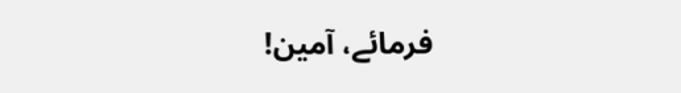فرمائے، آمین!